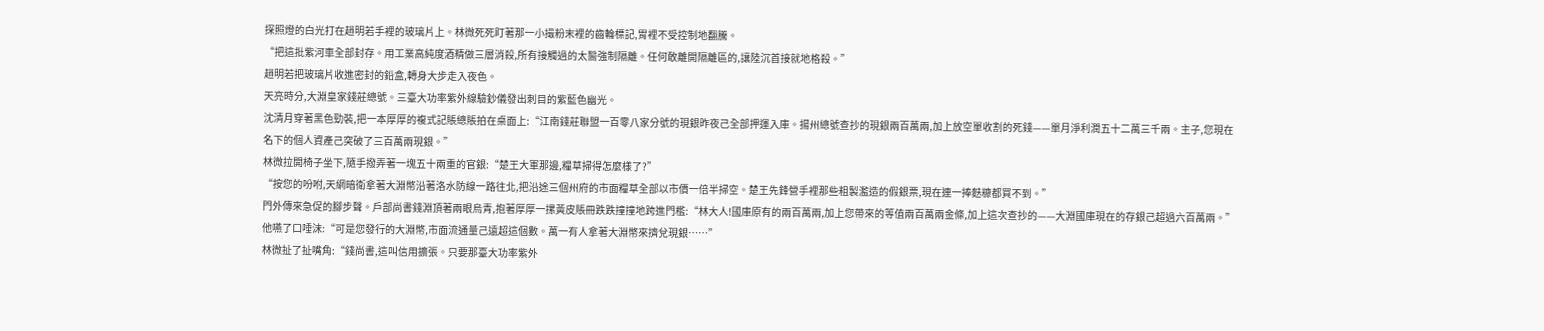探照燈的白光打在趙明若手裡的玻璃片上。林微死死盯著那一小撮粉末裡的齒輪標記,胃裡不受控制地翻騰。
“把這批紫河車全部封存。用工業高純度酒精做三層消殺,所有接觸過的太醫強制隔離。任何敢離開隔離區的,讓陸沉首接就地格殺。”
趙明若把玻璃片收進密封的鉛盒,轉身大步走入夜色。
天亮時分,大淵皇家錢莊總號。三臺大功率紫外線驗鈔儀發出刺目的紫藍色幽光。
沈清月穿著黑色勁裝,把一本厚厚的複式記賬總賬拍在桌面上:“江南錢莊聯盟一百零八家分號的現銀昨夜己全部押運入庫。揚州總號查抄的現銀兩百萬兩,加上放空單收割的死錢——單月淨利潤五十二萬三千兩。主子,您現在名下的個人資產己突破了三百萬兩現銀。”
林微拉開椅子坐下,隨手撥弄著一塊五十兩重的官銀:“楚王大軍那邊,糧草掃得怎麼樣了?”
“按您的吩咐,天網暗衛拿著大淵幣沿著洛水防線一路往北,把沿途三個州府的市面糧草全部以市價一倍半掃空。楚王先鋒營手裡那些粗製濫造的假銀票,現在連一捧麩糠都買不到。”
門外傳來急促的腳步聲。戶部尚書錢淵頂著兩眼烏青,抱著厚厚一摞黃皮賬冊跌跌撞撞地跨進門檻:“林大人!國庫原有的兩百萬兩,加上您帶來的等值兩百萬兩金條,加上這次查抄的——大淵國庫現在的存銀己超過六百萬兩。”
他嚥了口唾沫:“可是您發行的大淵幣,市面流通量己遠超這個數。萬一有人拿著大淵幣來擠兌現銀……”
林微扯了扯嘴角:“錢尚書,這叫信用擴張。只要那臺大功率紫外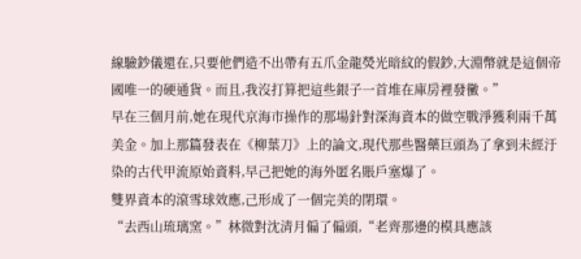線驗鈔儀還在,只要他們造不出帶有五爪金龍熒光暗紋的假鈔,大淵幣就是這個帝國唯一的硬通貨。而且,我沒打算把這些銀子一首堆在庫房裡發黴。”
早在三個月前,她在現代京海市操作的那場針對深海資本的做空戰淨獲利兩千萬美金。加上那篇發表在《柳葉刀》上的論文,現代那些醫藥巨頭為了拿到未經汙染的古代甲流原始資料,早己把她的海外匿名賬戶塞爆了。
雙界資本的滾雪球效應,己形成了一個完美的閉環。
“去西山琉璃窯。”林微對沈清月偏了偏頭,“老齊那邊的模具應該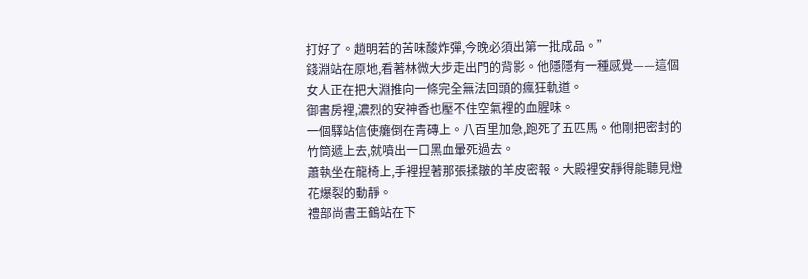打好了。趙明若的苦味酸炸彈,今晚必須出第一批成品。”
錢淵站在原地,看著林微大步走出門的背影。他隱隱有一種感覺——這個女人正在把大淵推向一條完全無法回頭的瘋狂軌道。
御書房裡,濃烈的安神香也壓不住空氣裡的血腥味。
一個驛站信使癱倒在青磚上。八百里加急,跑死了五匹馬。他剛把密封的竹筒遞上去,就噴出一口黑血暈死過去。
蕭執坐在龍椅上,手裡捏著那張揉皺的羊皮密報。大殿裡安靜得能聽見燈花爆裂的動靜。
禮部尚書王鶴站在下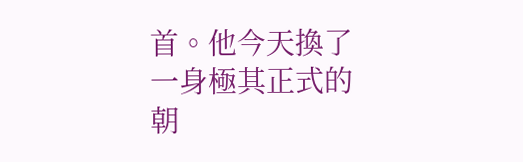首。他今天換了一身極其正式的朝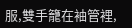服,雙手籠在袖管裡,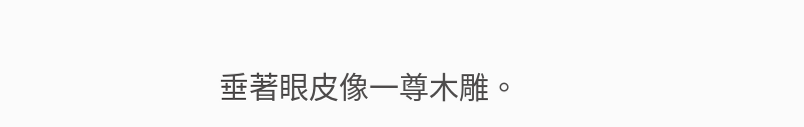垂著眼皮像一尊木雕。